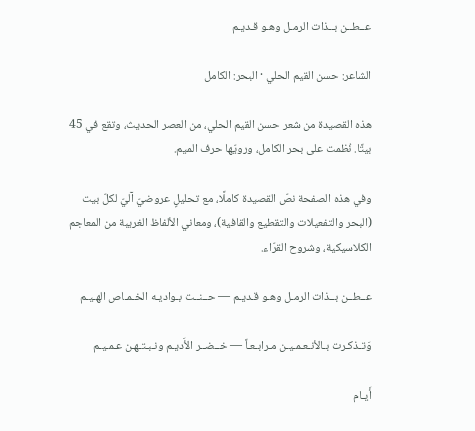عــطــن بــذات الرمـل وهـو قـديـم

الشاعر: حسن القيم الحلي · البحر: الكامل

هذه القصيدة من شعر حسن القيم الحلي، من العصر الحديث، وتقع في 45 بيتًا. نُظمت على بحر الكامل، ورويّها حرف الميم.

وفي هذه الصفحة نصّ القصيدة كاملًا، مع تحليلٍ عروضيّ آليّ لكلّ بيت (البحر والتفعيلات والتقطيع والقافية)، ومعاني الألفاظ الغريبة من المعاجم الكلاسيكية، وشروح القرّاء.

عــطــن بــذات الرمـل وهـو قـديـم — حــنــت بـواديـه الخـمـاص الهـيـم

وَتـذكـرت بـالأنـعـمـيـن مـرابـعـاً — خــضــر الأَديـم ونـبـتـهـن عـمـيـم

أَيـام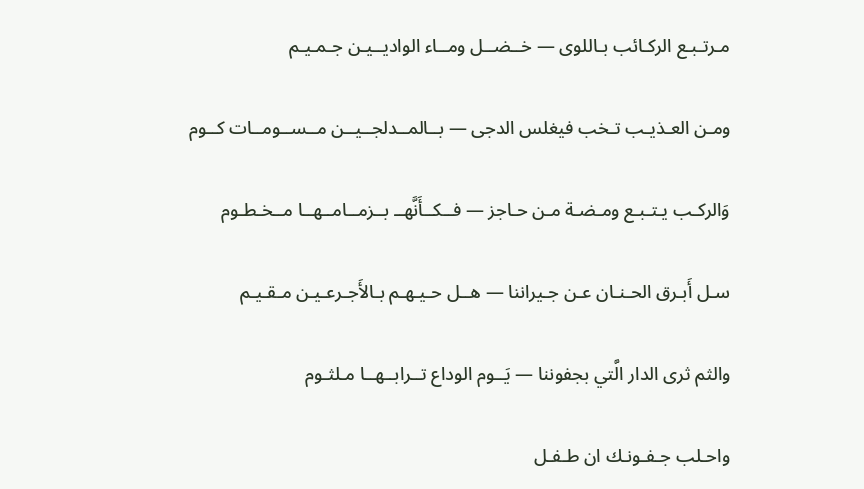مـرتـبـع الركـائب بـاللوى — خــضــل ومــاء الواديــيـن جـمـيـم

ومـن العـذيـب تـخب فيغلس الدجى — بــالمــدلجــيــن مــســومــات كــوم

وَالركـب يـتـبـع ومـضـة مـن حـاجز — فــكــأَنَّهــ بــزمــامــهــا مــخـطـوم

سـل أَبـرق الحـنـان عـن جـيراننا — هــل حـيـهـم بـالأَجـرعـيـن مـقـيـم

والثم ثرى الدار الَّتي بجفوننا — يَــوم الوداع تــرابــهــا مـلثـوم

واحـلب جـفـونـك ان طـفـل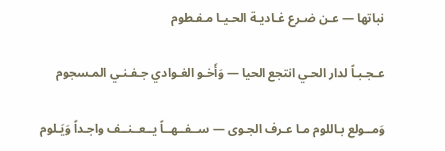نباتها — عـن ضـرع غـاديـة الحـيـا مـفـطوم

عـجـبـاً لدار الحـي انتجع الحيا — وَأَخـو الغـوادي جـفـنـي المـسجوم

وَمــولع بـاللوم مـا عـرف الجـوى — ســفــهــاً يــعــنــف واجـداً وَيَـلوم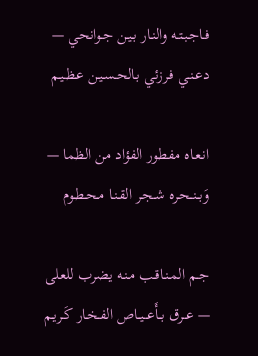فـاجـبـتـه والنـار بـيـن جـوانحي — دعـنـي فـرزئي بـالحـسـيـن عـظـيـم

انـعـاه مفطور الفؤاد من الظما — وَبــنــحـره شـجـر القـنـا مـحـطـوم

جـم المـنـاقـب مـنـه يضرب للعلى — عــرق بــأَعــيــاص الفـخـار كَـريـم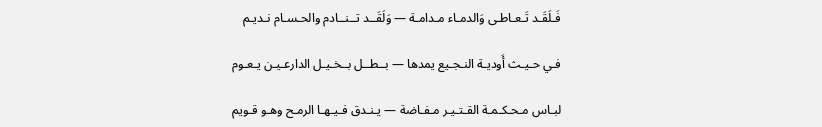فَـلَقَـد تَـعـاطـى وَالدمـاء مـدامـة — وَلَقَــد تــنــادم والحـسـام نـديـم

فـي حـيـث أَوديـة النـجـيع يمدها — بــطــل بــخـيـل الدارعـيـن يـعـوم

لبـاس مـحـكـمـة القـتـيـر مـفـاضة — يـنـدق فـيـهـا الرمـح وهـو قـويم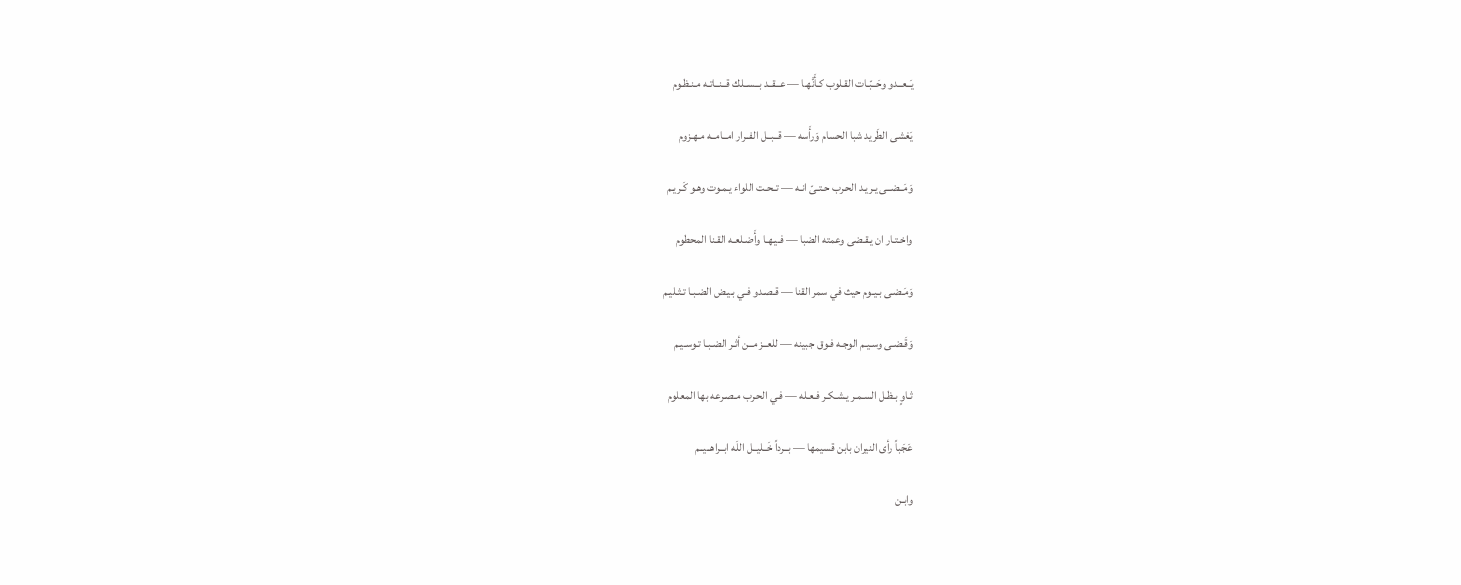يَــعــدو وحَــبّـات القـلوب كـأَنَّهـا — عــقــد بــســلك قــنــاتـه مـنـظـوم

يَغشى الطَريد شبا الحسام وَرأَسه — قــبــل الفــرار امــامــه مـهـزوم

وَمَــضــى يـريـد الحـرب حـتـىّ انـه — تــحـت اللواء يـمـوت وهـو كَـريـم

واخـتـار ان يـقـضى وعمته الضبا — فـيـهـا وأَضـلعـه القـنا المحطوم

وَمَـضـى بـيـوم حيث في سمر القنا — قـصـدو فـي بـيـض الضـبـا تـثـليـم

وَقَـضـى وسـيـم الوجـه فـوق جبينه — للعــز مــن أثـر الضـبـا تـوسـيـم

ثـاوٍ بـظـل السـمـر يـشـكـر فـعـله — فـي الحـرب مـصـرعه بها المعلوم

عَجَباً رأى النيران بابن قسيمها — بــرداً خَــليــل اللَه ابــراهــيــم

وابـن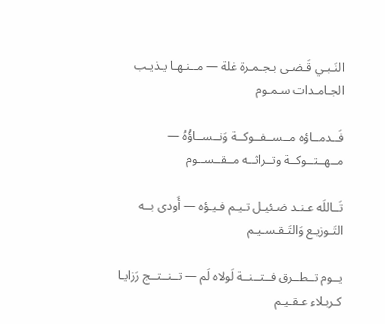النَـبـي قَـضـى بـجـمـرة غلة — مــنـهـا يـذيـب الجـامـدات سـمـوم

فَــدمــاؤه مــســفــوكــة وَنــســاؤُهُ — مــهــتــوكــة وتــراثــه مــقــســوم

تَــاللَه عـنـد ضـئيـل تـيـم فـيـؤه — أَودى بــه التَـوزيـع وَالتَـقـسـيـم

يــوم تــطــرق فــتــنــة لَولاه لَم — تــنــتــج رَزايـا كـربـلاء عـقـيـم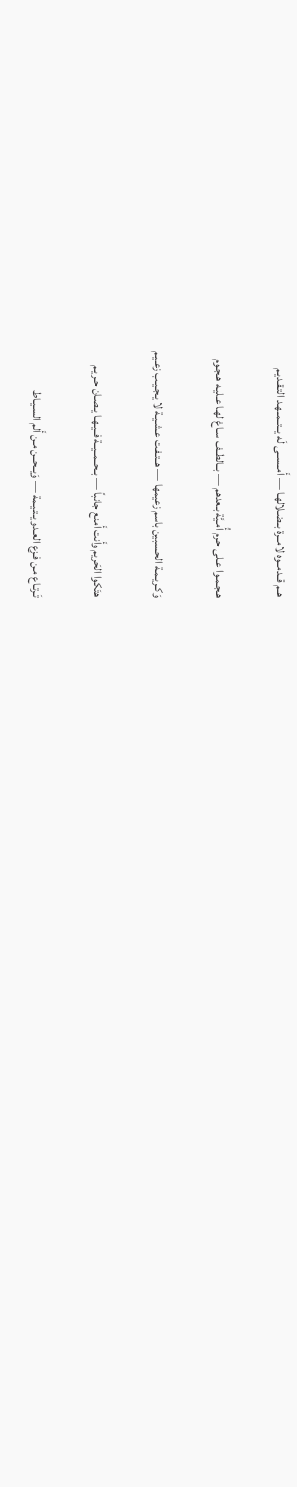هــم قــدمــوه لامــرة بــضـلالهـا — أَمــســى لَه يــتــمــهـد التـقـديـم

هـجـمـوا عـلى حـرم أُمـيَّة بـعدهم — بــالطــف سـاغ لهـا عـليـه هـجـوم

وَكـريـمـة الحـسبين باسم زعيمها — هــتـفـت عـشـيـة لا يـجـيـب زعـيـم

هتَكوا الحَريم وأَنت أَمنع جانباً — بــحــمــيــة فــيـهـا يـصـان حـريـم

تَـرتـاع مـن فـزع العـدو يـتـيـمة — وَيــحــن مـن أَلم السـيـاط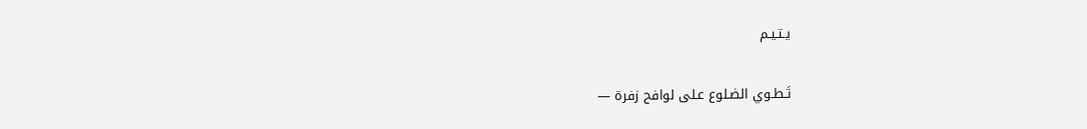يـتـيـم

تَـطـوي الضـلوع عـلى لوافح زفرة —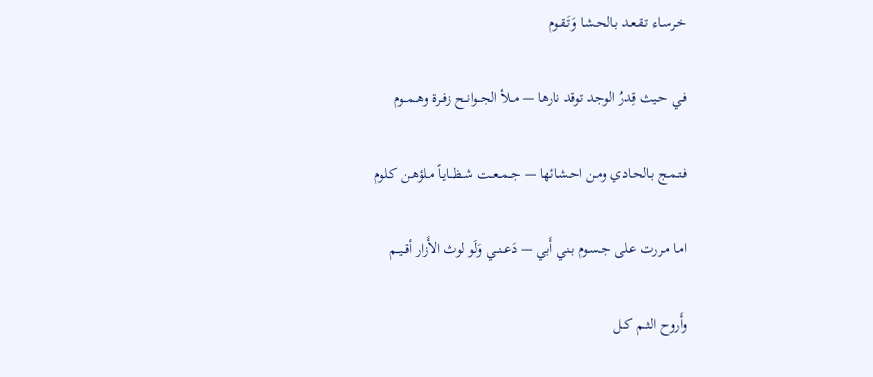خـرسـاء تـقـعـد بـالحـشـا وَتَـقـوم

فـي حـيث قِدرُ الوجد توقد نارها — مــلأ الجــوانــح زفــرة وهــمــوم

فـتـمـج بـالحـادي ومـن احـشـائها — جــمــعــت شــظــايـاً مـلؤهـن كـلوم

امـا مـررت عـلى جـسـوم بـني أَبي — دَعــنــي وَلَو لوث الأَزار أقــيــم

وأَروح الثــم كــل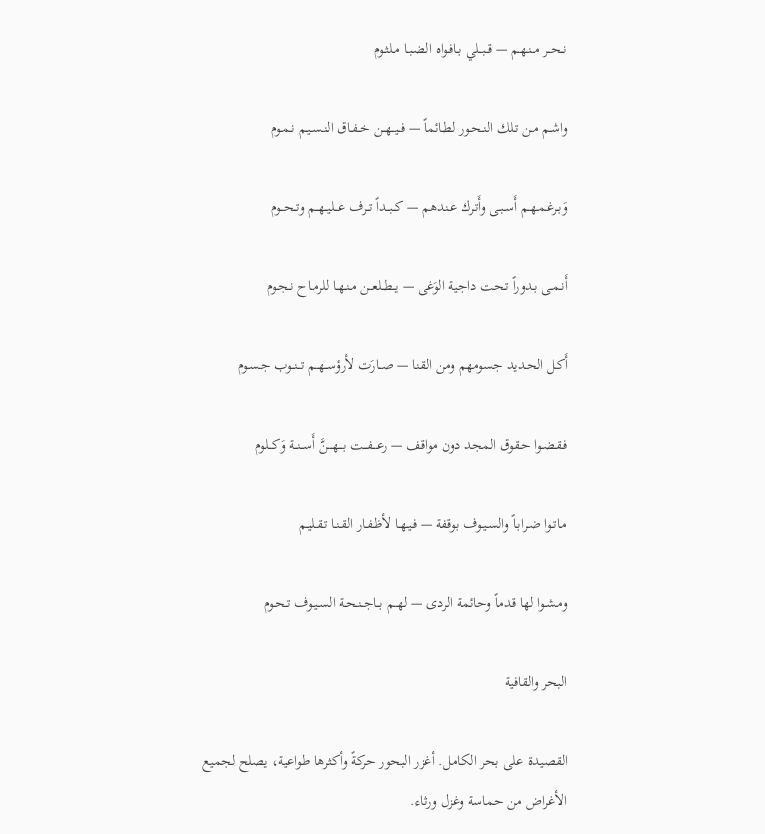نــحــر مــنـهـم — قــبــلي بـافـواه الضـبـا مـلثـوم

واشـم مـن تـلك النـحـور لطـائماً — فــيــهــن خــفـاق النـسـيـم نـمـوم

وَبـرغـمـهـم أَسـبـى وأَتـرك عـندهم — كــبــداً تــرف عــليــهــم وتــحــوم

أَنـمـى بـدوراً تـحت داجية الوَغى — يــطــلعــن مـنـهـا للرمـاح نـجـوم

أَكـل الحـديد جسومهم ومن القنا — صــارَت لأرؤســهــم تــنــوب جـسـوم

فـقـضـوا حـقوق المجد دون مواقف — رعـــفـــت بـــهـــنَّ أَســنــة وَكــلوم

مـاتـوا ضـرابـاً والسـيـوف بوقفة — فـيـهـا لأظـفـار القـنـا تـقـليـم

ومـشـوا لها قدماً وحائمة الردى — لهــم بــاجــنـحـة السـيـوف تـحـوم

البحر والقافية

القصيدة على بحر الكامل. أغزر البحور حركةً وأكثرها طواعية، يصلح لجميع الأغراض من حماسة وغزل ورثاء.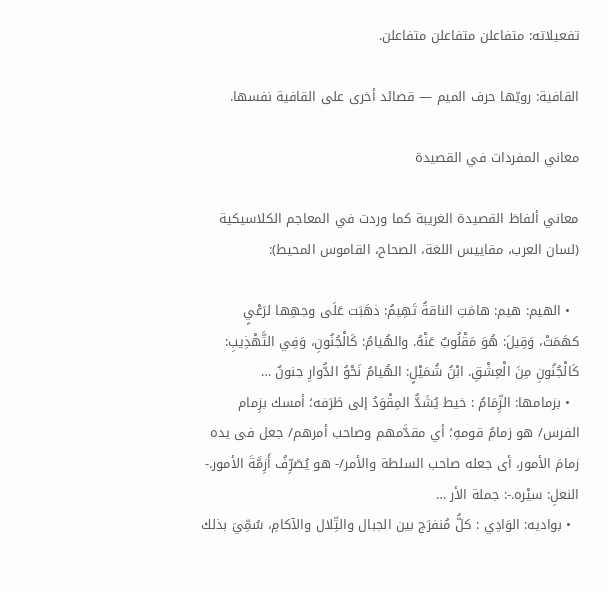تفعيلاته: متفاعلن متفاعلن متفاعلن.

القافية: رويّها حرف الميم — قصائد أخرى على القافية نفسها.

معاني المفردات في القصيدة

معاني ألفاظ القصيدة الغريبة كما وردت في المعاجم الكلاسيكية (لسان العرب، مقاييس اللغة، الصحاح، القاموس المحيط):

  • الهيم: هيم: هامَتِ الناقةُ تَهِيمُ: ذهَبَت عَلَى وجهِها لرَعْيٍ كهَمَتْ، وَقِيلَ: هُوَ مَقْلُوبٌ عَنْهُ. والهُيامُ: كَالْجُنُونِ، وَفِي التَّهْذِيبِ: كَالْجُنُونِ مِنَ الْعِشْقِ. ابْنُ شُمَيْلٍ: الهُيامُ نَحْوُ الدُّوارِ جنونٌ …
  • بزمامها: الزِّمَامُ : خيط يُشَدُّ المِقْوَدُ إلى طَرَفه؛ أمسك بزِمام الفرس/ هو زمامُ قومهِ؛ أي مقدَّمهم وصاحب أمرهم/ جعل فى يده زمامَ الأمور، أى جعله صاحب السلطة والأمر/- هو يُصَرِّفُ أَزِمَّةَ الأمور.- النعلِ: سيْره.-: جملة الأر …
  • بواديه: الوَادِي : كلُّ مُنفرَج بين الجبال والتِّلال والآكامِ، سُمِّيَ بذلك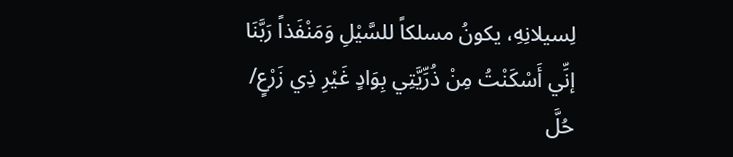لِسيلانِهِ، يكونُ مسلكاً للسَّيْلِ وَمَنْفَذاً رَبَّنَا إنِّي أَسْكَنْتُ مِنْ ذُرِّيَّتِي بِوَادٍ غَيْرِ ذِي زَرْعٍ/ حُلَّ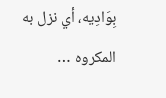بِوَادِيه، أي نزل به المكروه …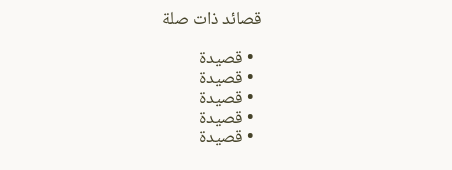قصائد ذات صلة

  • قصيدة
  • قصيدة
  • قصيدة
  • قصيدة
  • قصيدة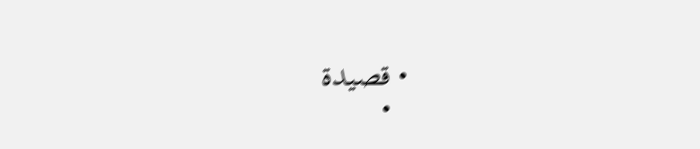• قصيدة
  •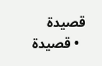قصيدة
  • قصيدة